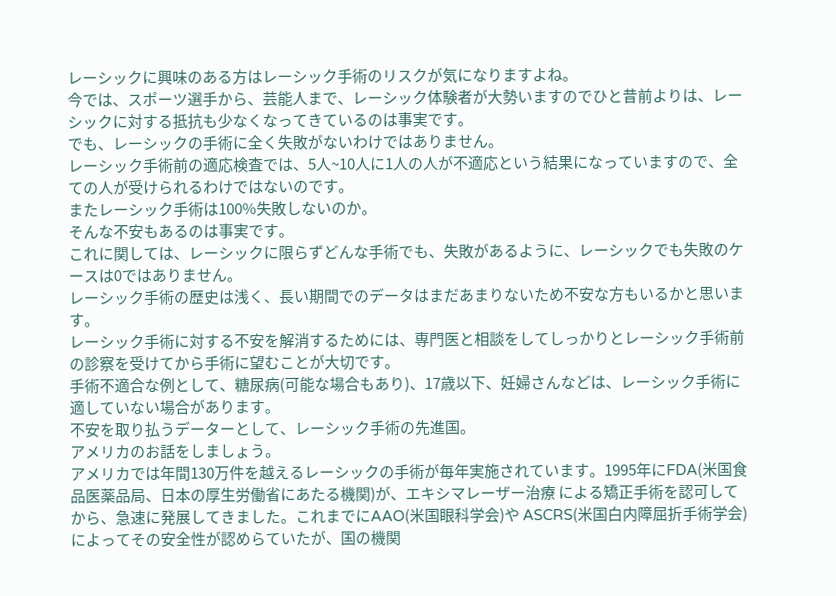レーシックに興味のある方はレーシック手術のリスクが気になりますよね。
今では、スポーツ選手から、芸能人まで、レーシック体験者が大勢いますのでひと昔前よりは、レーシックに対する抵抗も少なくなってきているのは事実です。
でも、レーシックの手術に全く失敗がないわけではありません。
レーシック手術前の適応検査では、5人~10人に1人の人が不適応という結果になっていますので、全ての人が受けられるわけではないのです。
またレーシック手術は100%失敗しないのか。
そんな不安もあるのは事実です。
これに関しては、レーシックに限らずどんな手術でも、失敗があるように、レーシックでも失敗のケースは0ではありません。
レーシック手術の歴史は浅く、長い期間でのデータはまだあまりないため不安な方もいるかと思います。
レーシック手術に対する不安を解消するためには、専門医と相談をしてしっかりとレーシック手術前の診察を受けてから手術に望むことが大切です。
手術不適合な例として、糖尿病(可能な場合もあり)、17歳以下、妊婦さんなどは、レーシック手術に適していない場合があります。
不安を取り払うデーターとして、レーシック手術の先進国。
アメリカのお話をしましょう。
アメリカでは年間130万件を越えるレーシックの手術が毎年実施されています。1995年にFDA(米国食品医薬品局、日本の厚生労働省にあたる機関)が、エキシマレーザー治療 による矯正手術を認可してから、急速に発展してきました。これまでにAAO(米国眼科学会)や ASCRS(米国白内障屈折手術学会)によってその安全性が認めらていたが、国の機関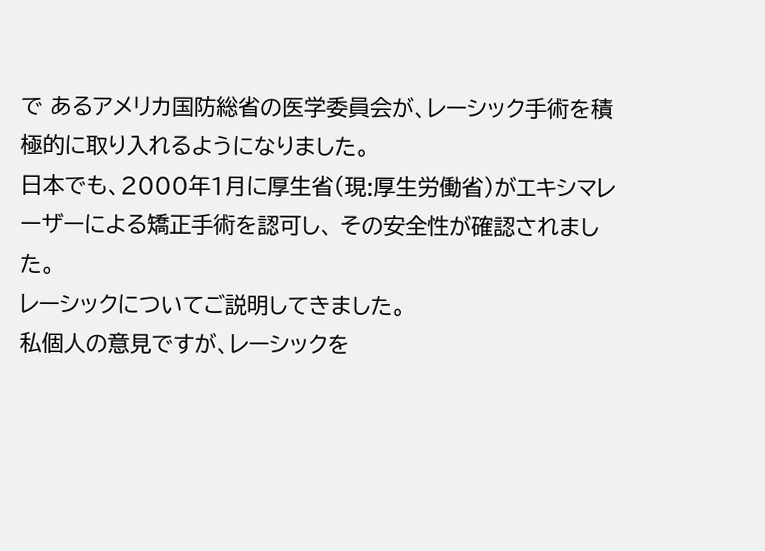で あるアメリカ国防総省の医学委員会が、レーシック手術を積極的に取り入れるようになりました。
日本でも、2000年1月に厚生省(現:厚生労働省)がエキシマレーザーによる矯正手術を認可し、 その安全性が確認されました。
レーシックについてご説明してきました。
私個人の意見ですが、レーシックを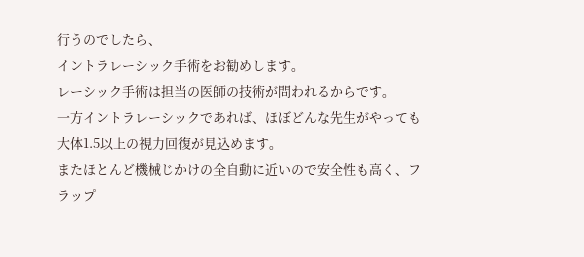行うのでしたら、
イントラレーシック手術をお勧めします。
レーシック手術は担当の医師の技術が問われるからです。
一方イントラレーシックであれば、ほぼどんな先生がやっても大体1.5以上の視力回復が見込めます。
またほとんど機械じかけの全自動に近いので安全性も高く、フラップ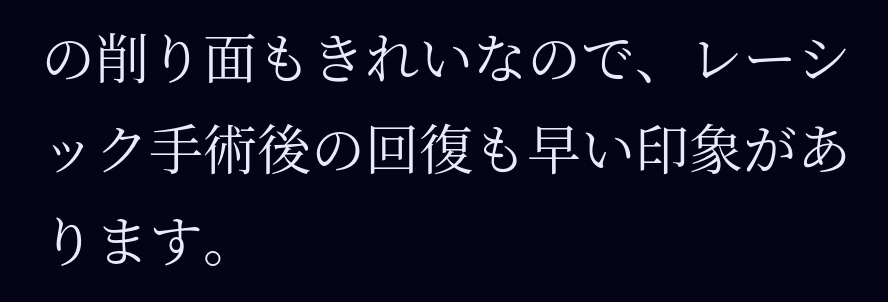の削り面もきれいなので、レーシック手術後の回復も早い印象があります。